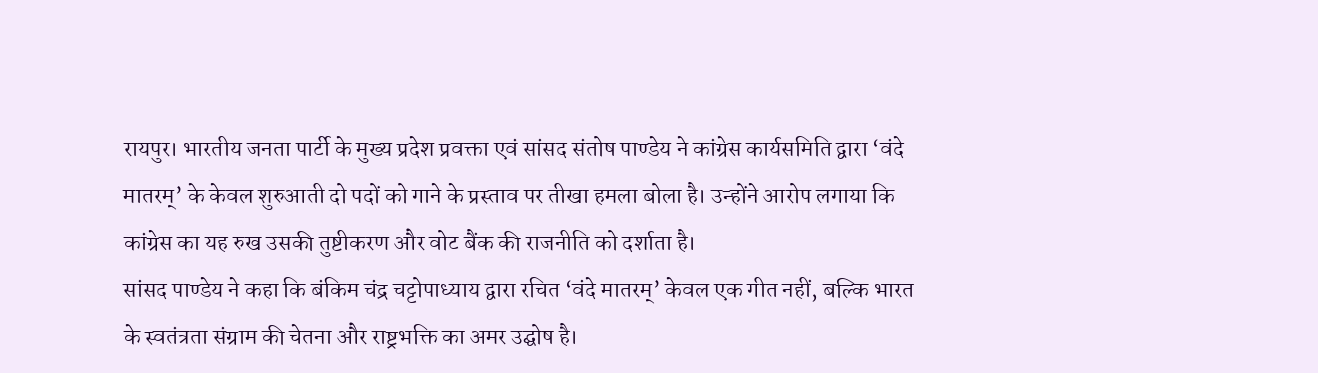रायपुर। भारतीय जनता पार्टी के मुख्य प्रदेश प्रवक्ता एवं सांसद संतोष पाण्डेय ने कांग्रेस कार्यसमिति द्वारा ‘वंदे मातरम्’ के केवल शुरुआती दो पदों को गाने के प्रस्ताव पर तीखा हमला बोला है। उन्होंने आरोप लगाया कि कांग्रेस का यह रुख उसकी तुष्टीकरण और वोट बैंक की राजनीति को दर्शाता है।
सांसद पाण्डेय ने कहा कि बंकिम चंद्र चट्टोपाध्याय द्वारा रचित ‘वंदे मातरम्’ केवल एक गीत नहीं, बल्कि भारत के स्वतंत्रता संग्राम की चेतना और राष्ट्रभक्ति का अमर उद्घोष है।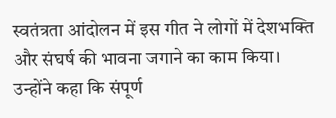स्वतंत्रता आंदोलन में इस गीत ने लोगों में देशभक्ति और संघर्ष की भावना जगाने का काम किया।
उन्होंने कहा कि संपूर्ण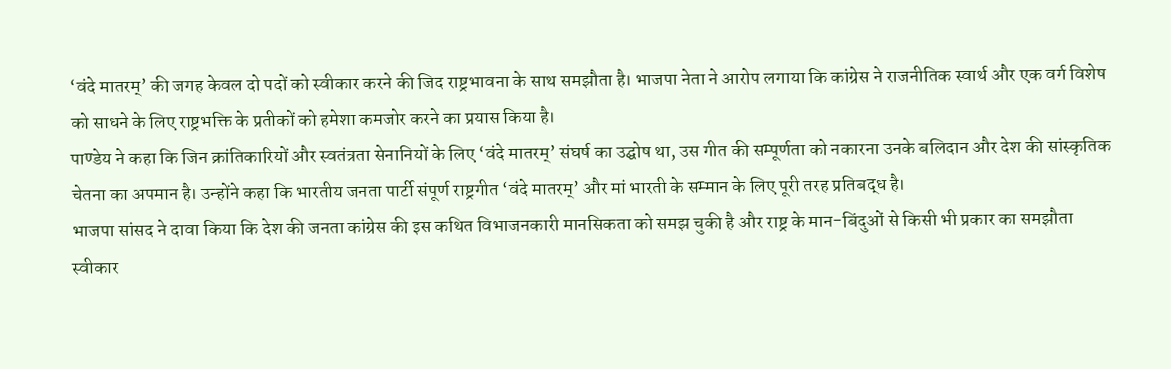‘वंदे मातरम्’ की जगह केवल दो पदों को स्वीकार करने की जिद राष्ट्रभावना के साथ समझौता है। भाजपा नेता ने आरोप लगाया कि कांग्रेस ने राजनीतिक स्वार्थ और एक वर्ग विशेष को साधने के लिए राष्ट्रभक्ति के प्रतीकों को हमेशा कमजोर करने का प्रयास किया है।
पाण्डेय ने कहा कि जिन क्रांतिकारियों और स्वतंत्रता सेनानियों के लिए ‘वंदे मातरम्’ संघर्ष का उद्घोष था, उस गीत की सम्पूर्णता को नकारना उनके बलिदान और देश की सांस्कृतिक चेतना का अपमान है। उन्होंने कहा कि भारतीय जनता पार्टी संपूर्ण राष्ट्रगीत ‘वंदे मातरम्’ और मां भारती के सम्मान के लिए पूरी तरह प्रतिबद्ध है।
भाजपा सांसद ने दावा किया कि देश की जनता कांग्रेस की इस कथित विभाजनकारी मानसिकता को समझ चुकी है और राष्ट्र के मान-बिंदुओं से किसी भी प्रकार का समझौता स्वीकार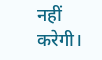नहीं करेगी।